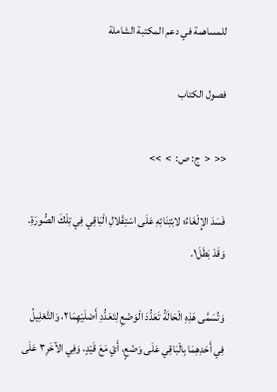للمساهمة في دعم المكتبة الشاملة

فصول الكتاب

<<  <  ج: ص:  >  >>

فَسَدَ الإِلْغَاءُ؛ لابْتِنَائِهِ عَلَى اسْتِقْلالِ الْبَاقِي فِي تِلْكَ الصُّورَةِ. وَقَدْ بَطَلَ١.

وَتُسَمَّى هَذِهِ الْحَالَةُ تَعَدُّدَ الْوَضْعِ لِتَعَدُّدِ أَصْلَيْهِمَا٢، وَالتَّعْلِيلُ فِي أَحَدِهِمَا بِالْبَاقِي عَلَى وَضْعٍ، أَيْ مَعَ قَيْدٍ، وَفِي الآخَرِ٣ عَلَى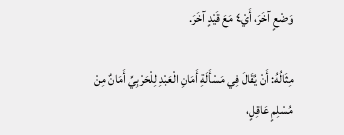وَضْعٍ آخَرَ، أَيْ٤ مَعَ قَيْدٍ آخَرَ.

مِثَالُهُ: أَنْ يُقَالَ فِي مَسْأَلَةِ أَمَانِ الْعَبْدِ لِلْحَرْبِيِّ أَمَانٌ مِنْ مُسْلِمٍ عَاقِلٍ،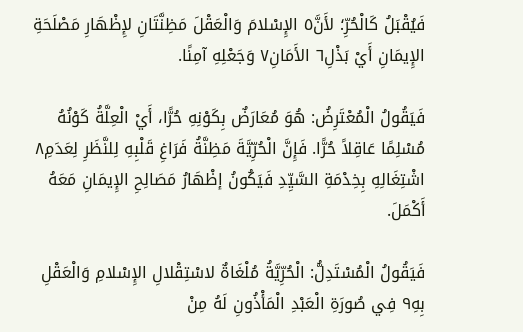فَيُقْبَلُ كَالْحُرِّ؛ لأَنَّ٥ الإِسْلامَ وَالْعَقْلَ مَظِنَّتَانِ لإِظْهَارِ مَصْلَحَةِ الإِيمَانِ أَيْ بَذْلِ٦ الأَمَانِ٧ وَجَعْلِهِ آمِنًا.

فَيَقُولُ الْمُعْتَرِضُ: هُوَ مُعَارَضٌ بِكَوْنِهِ حُرًّا، أَيْ الْعِلَّةُ كَوْنُهُ مُسْلِمًا عَاقِلاً حُرًّا. فَإِنَّ الْحُرِّيَّةَ مَظِنَّةُ فَرَاغِ قَلْبِهِ لِلنَّظَرِ لِعَدَمِ٨ اشْتِغَالِهِ بِخِدْمَةِ السَّيِّدِ فَيَكُونُ إظْهَارُ مَصَالِحِ الإِيمَانِ مَعَهُ أَكْمَلَ.

فَيَقُولُ الْمُسْتَدِلُّ: الْحُرِّيَّةُ مُلْغَاةٌ لاسْتِقْلالِ الإِسْلامِ وَالْعَقْلِ بِهِ٩ فِي صُورَةِ الْعَبْدِ الْمَأْذُونِ لَهُ مِنْ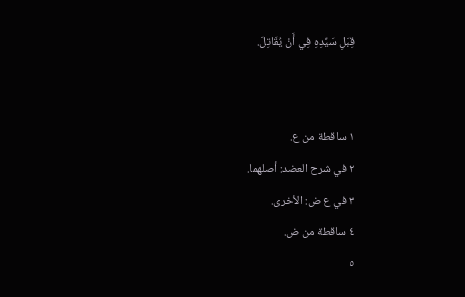قِبَلِ سَيِّدِهِ فِي أَنْ يُقَاتِلَ.


١ ساقطة من ع.
٢ في شرح العضد: أصلهما.
٣ في ع ض: الأخرى.
٤ ساقطة من ض.
٥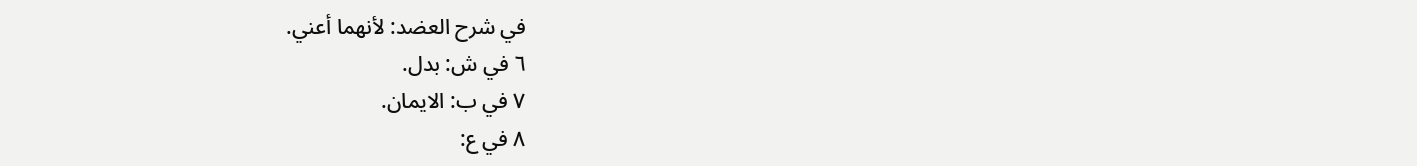في شرح العضد: لأنهما أعني.
٦ في ش: بدل.
٧ في ب: الايمان.
٨ في ع: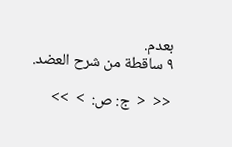بعدم.
٩ ساقطة من شرح العضد.

<<  <  ج: ص:  >  >>